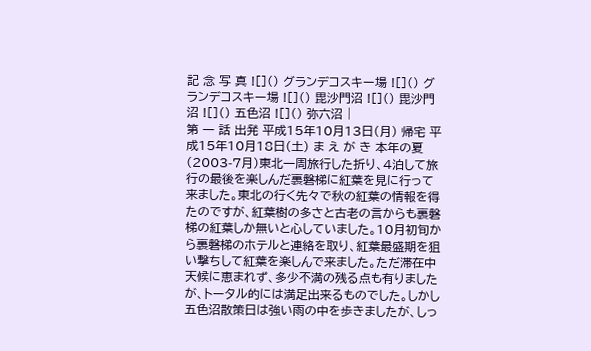記 念 写 真 ![]() グランデコスキー場 ![]() グランデコスキー場 ![]() 毘沙門沼 ![]() 毘沙門沼 ![]() 五色沼 ![]() 弥六沼 |
第 一 話 出発 平成15年10月13日(月) 帰宅 平成15年10月18日(土) ま え が き 本年の夏(2003-7月)東北一周旅行した折り、4泊して旅行の最後を楽しんだ裏磐梯に紅葉を見に行って来ました。東北の行く先々で秋の紅葉の情報を得たのですが、紅葉樹の多さと古老の言からも裏磐梯の紅葉しか無いと心していました。10月初旬から裏磐梯のホテルと連絡を取り、紅葉最盛期を狙い撃ちして紅葉を楽しんで来ました。ただ滞在中天候に恵まれず、多少不満の残る点も有りましたが、トータル的には満足出来るものでした。しかし五色沼散策日は強い雨の中を歩きましたが、しっ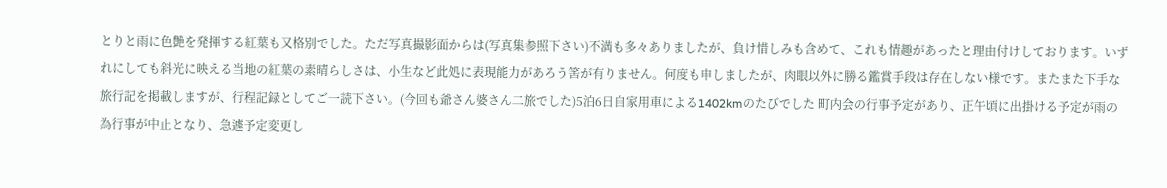とりと雨に色艶を発揮する紅葉も又格別でした。ただ写真撮影面からは(写真集参照下さい)不満も多々ありましたが、負け惜しみも含めて、これも情趣があったと理由付けしております。いずれにしても斜光に映える当地の紅葉の素晴らしさは、小生など此処に表現能力があろう筈が有りません。何度も申しましたが、肉眼以外に勝る鑑賞手段は存在しない様です。またまた下手な旅行記を掲載しますが、行程記録としてご一読下さい。(今回も爺さん婆さん二旅でした)5泊6日自家用車による1402kmのたびでした 町内会の行事予定があり、正午頃に出掛ける予定が雨の為行事が中止となり、急遽予定変更し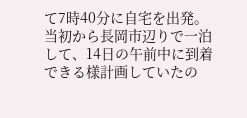て7時40分に自宅を出発。当初から長岡市辺りで一泊して、14日の午前中に到着できる様計画していたの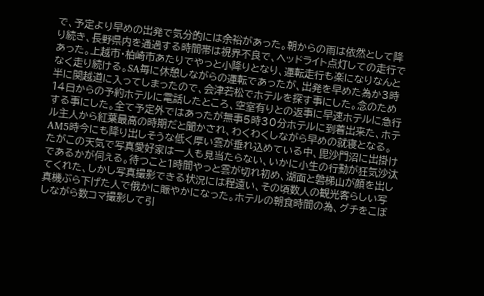で、予定より早めの出発で気分的には余裕があった。朝からの雨は依然として降り続き、長野県内を通過する時間帯は視界不良で、ヘッドライト点灯しての走行であった。上越市・柏崎市あたりでやっと小降りとなり、運転走行も楽になりなんとなく走り続ける。SA毎に休憩しながらの運転であったが、出発を早めた為か3時半に関越道に入ってしまったので、会津若松でホテルを探す事にした。念のため14日からの予約ホテルに電話したところ、空室有りとの返事に早速ホテルに急行する事にした。全て予定外ではあったが無事5時30分ホテルに到着出来た、ホテル主人から紅葉最高の時期だと聞かされ、わくわくしながら早めの就寝となる。 AM5時今にも降り出しそうな低く厚い雲が垂れ込めている中、毘沙門沼に出掛けたがこの天気で写真愛好家は一人も見当たらない、いかに小生の行動が狂気沙汰であるかが伺える。待つこと1時間やっと雲が切れ初め、湖面と磐梯山が顔を出してくれた、しかし写真撮影できる状況には程遠い、その頃数人の観光客らしい写真機ぶら下げた人で俄かに賑やかになった。ホテルの朝食時間の為、グチをこぼしながら数コマ撮影して引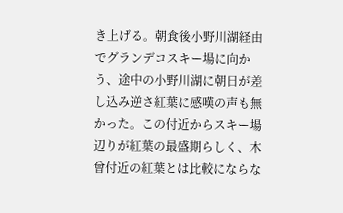き上げる。朝食後小野川湖経由でグランデコスキー場に向かう、途中の小野川湖に朝日が差し込み逆さ紅葉に感嘆の声も無かった。この付近からスキー場辺りが紅葉の最盛期らしく、木曾付近の紅葉とは比較にならな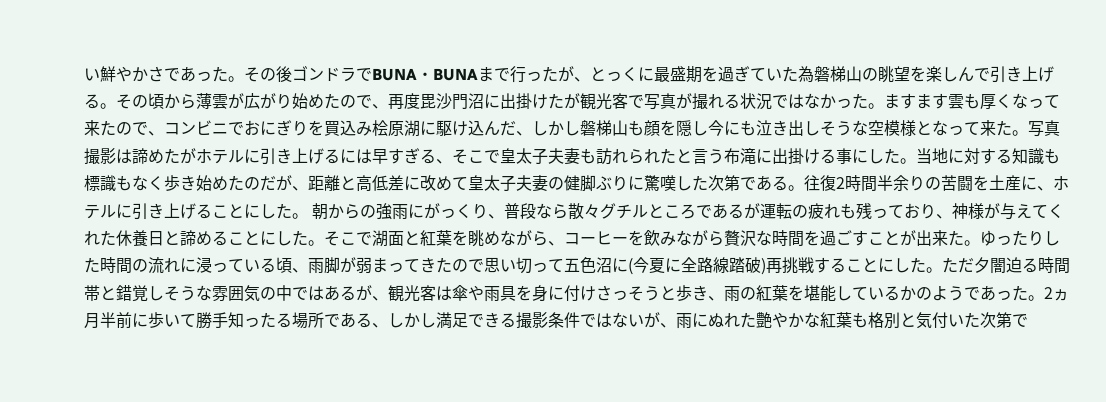い鮮やかさであった。その後ゴンドラでBUNA・BUNAまで行ったが、とっくに最盛期を過ぎていた為磐梯山の眺望を楽しんで引き上げる。その頃から薄雲が広がり始めたので、再度毘沙門沼に出掛けたが観光客で写真が撮れる状況ではなかった。ますます雲も厚くなって来たので、コンビニでおにぎりを買込み桧原湖に駆け込んだ、しかし磐梯山も顔を隠し今にも泣き出しそうな空模様となって来た。写真撮影は諦めたがホテルに引き上げるには早すぎる、そこで皇太子夫妻も訪れられたと言う布滝に出掛ける事にした。当地に対する知識も標識もなく歩き始めたのだが、距離と高低差に改めて皇太子夫妻の健脚ぶりに驚嘆した次第である。往復2時間半余りの苦闘を土産に、ホテルに引き上げることにした。 朝からの強雨にがっくり、普段なら散々グチルところであるが運転の疲れも残っており、神様が与えてくれた休養日と諦めることにした。そこで湖面と紅葉を眺めながら、コーヒーを飲みながら贅沢な時間を過ごすことが出来た。ゆったりした時間の流れに浸っている頃、雨脚が弱まってきたので思い切って五色沼に(今夏に全路線踏破)再挑戦することにした。ただ夕闇迫る時間帯と錯覚しそうな雰囲気の中ではあるが、観光客は傘や雨具を身に付けさっそうと歩き、雨の紅葉を堪能しているかのようであった。2ヵ月半前に歩いて勝手知ったる場所である、しかし満足できる撮影条件ではないが、雨にぬれた艶やかな紅葉も格別と気付いた次第で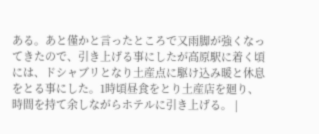ある。あと僅かと言ったところで又雨脚が強くなってきたので、引き上げる事にしたが高原駅に着く頃には、ドシャブリとなり土産点に駆け込み暖と休息をとる事にした。1時頃昼食をとり土産店を廻り、時間を持て余しながらホテルに引き上げる。 |